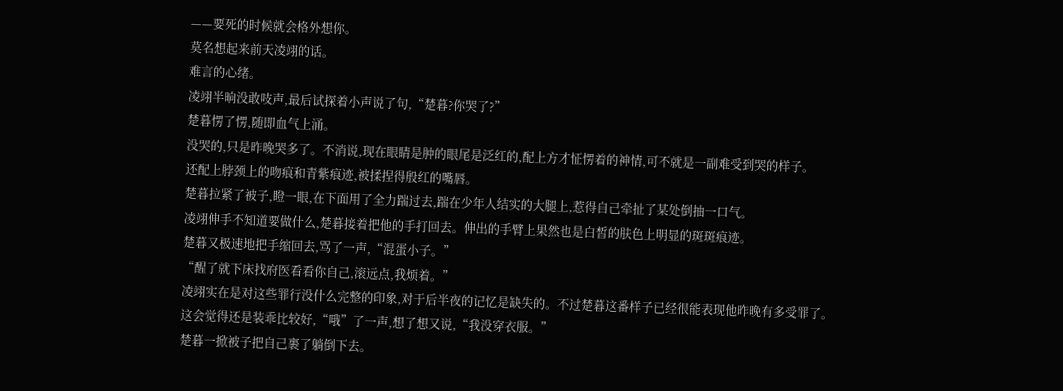——要死的时候就会格外想你。
莫名想起来前天凌翊的话。
难言的心绪。
凌翊半晌没敢吱声,最后试探着小声说了句,“楚暮?你哭了?”
楚暮愣了愣,随即血气上涌。
没哭的,只是昨晚哭多了。不消说,现在眼睛是肿的眼尾是泛红的,配上方才怔愣着的神情,可不就是一副难受到哭的样子。
还配上脖颈上的吻痕和青紫痕迹,被揉捏得殷红的嘴唇。
楚暮拉紧了被子,瞪一眼,在下面用了全力踹过去,踹在少年人结实的大腿上,惹得自己牵扯了某处倒抽一口气。
凌翊伸手不知道要做什么,楚暮接着把他的手打回去。伸出的手臂上果然也是白皙的肤色上明显的斑斑痕迹。
楚暮又极速地把手缩回去,骂了一声,“混蛋小子。”
“醒了就下床找府医看看你自己,滚远点,我烦着。”
凌翊实在是对这些罪行没什么完整的印象,对于后半夜的记忆是缺失的。不过楚暮这番样子已经很能表现他昨晚有多受罪了。
这会觉得还是装乖比较好,“哦”了一声,想了想又说,“我没穿衣服。”
楚暮一掀被子把自己裹了躺倒下去。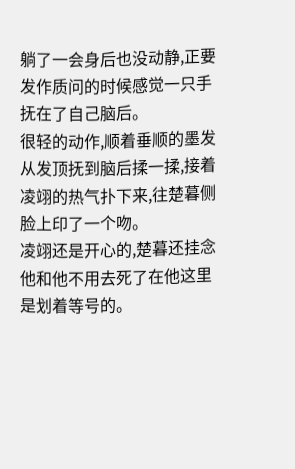躺了一会身后也没动静,正要发作质问的时候感觉一只手抚在了自己脑后。
很轻的动作,顺着垂顺的墨发从发顶抚到脑后揉一揉,接着凌翊的热气扑下来,往楚暮侧脸上印了一个吻。
凌翊还是开心的,楚暮还挂念他和他不用去死了在他这里是划着等号的。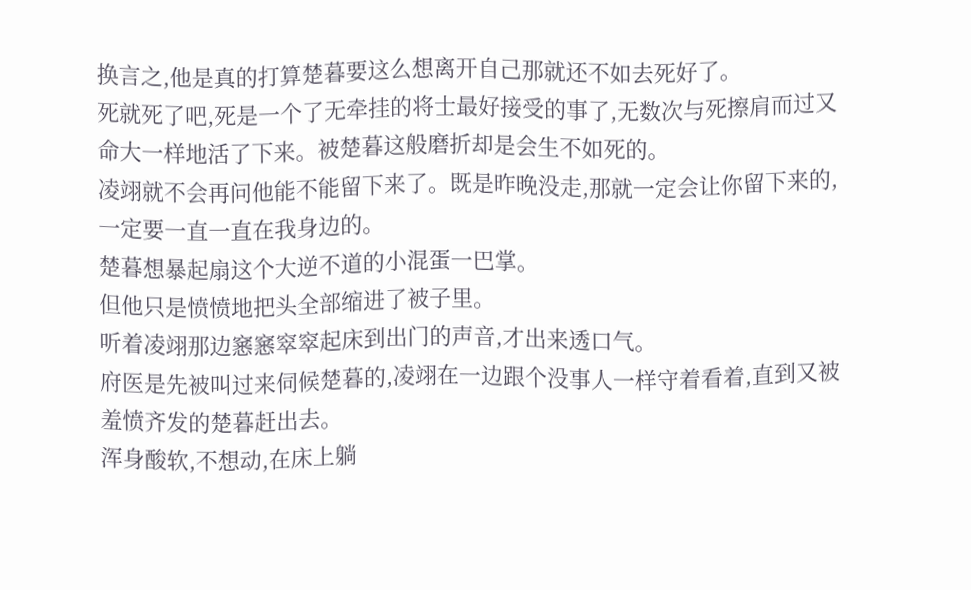换言之,他是真的打算楚暮要这么想离开自己那就还不如去死好了。
死就死了吧,死是一个了无牵挂的将士最好接受的事了,无数次与死擦肩而过又命大一样地活了下来。被楚暮这般磨折却是会生不如死的。
凌翊就不会再问他能不能留下来了。既是昨晚没走,那就一定会让你留下来的,一定要一直一直在我身边的。
楚暮想暴起扇这个大逆不道的小混蛋一巴掌。
但他只是愤愤地把头全部缩进了被子里。
听着凌翊那边窸窸窣窣起床到出门的声音,才出来透口气。
府医是先被叫过来伺候楚暮的,凌翊在一边跟个没事人一样守着看着,直到又被羞愤齐发的楚暮赶出去。
浑身酸软,不想动,在床上躺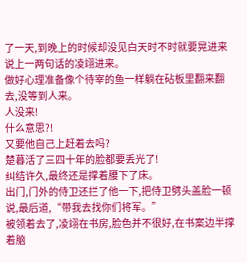了一天,到晚上的时候却没见白天时不时就要晃进来说上一两句话的凌翊进来。
做好心理准备像个待宰的鱼一样躺在砧板里翻来翻去,没等到人来。
人没来!
什么意思?!
又要他自己上赶着去吗?
楚暮活了三四十年的脸都要丢光了!
纠结许久,最终还是撑着腰下了床。
出门,门外的侍卫还拦了他一下,把侍卫劈头盖脸一顿说,最后道,“带我去找你们将军。”
被领着去了,凌翊在书房,脸色并不很好,在书案边半撑着脑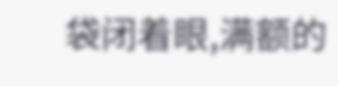袋闭着眼,满额的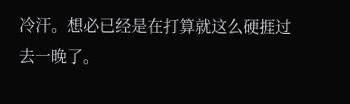冷汗。想必已经是在打算就这么硬捱过去一晚了。